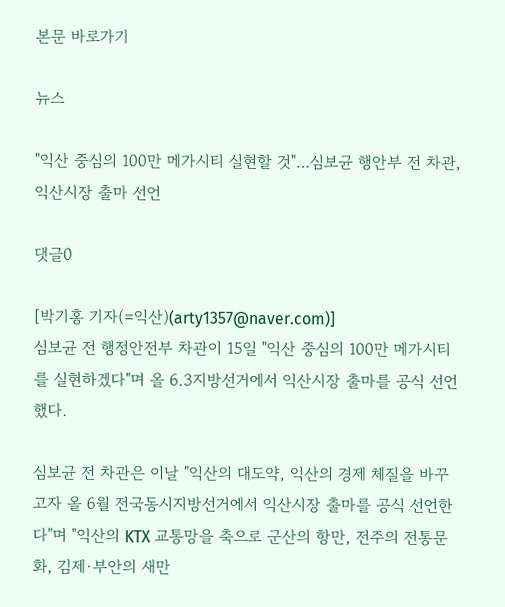본문 바로가기

뉴스

"익산 중심의 100만 메가시티 실현할 것"…심보균 행안부 전 차관, 익산시장 출마 선언

댓글0

[박기홍 기자(=익산)(arty1357@naver.com)]
심보균 전 행정안전부 차관이 15일 "익산 중심의 100만 메가시티를 실현하겠다"며 올 6.3지방선거에서 익산시장 출마를 공식 선언했다.

심보균 전 차관은 이날 "익산의 대도약, 익산의 경제 체질을 바꾸고자 올 6월 전국동시지방선거에서 익산시장 출마를 공식 선언한다"며 "익산의 KTX 교통망을 축으로 군산의 항만, 전주의 전통문화, 김제·부안의 새만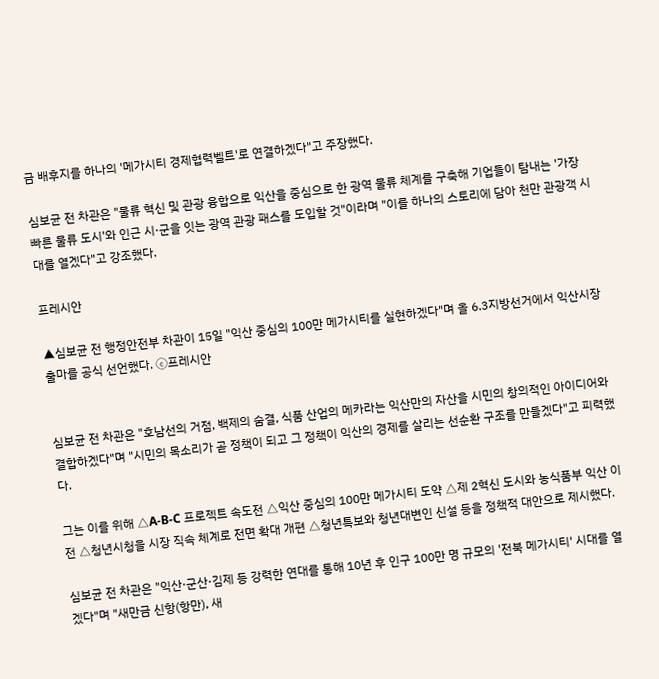금 배후지를 하나의 '메가시티 경제협력벨트'로 연결하겠다"고 주장했다.

심보균 전 차관은 "물류 혁신 및 관광 융합으로 익산을 중심으로 한 광역 물류 체계를 구축해 기업들이 탐내는 '가장 빠른 물류 도시'와 인근 시·군을 잇는 광역 관광 패스를 도입할 것"이라며 "이를 하나의 스토리에 담아 천만 관광객 시대를 열겠다"고 강조했다.

프레시안

▲심보균 전 행정안전부 차관이 15일 "익산 중심의 100만 메가시티를 실현하겠다"며 올 6.3지방선거에서 익산시장 출마를 공식 선언했다. ⓒ프레시안


심보균 전 차관은 "호남선의 거점, 백제의 숨결, 식품 산업의 메카라는 익산만의 자산을 시민의 창의적인 아이디어와 결합하겠다"며 "시민의 목소리가 곧 정책이 되고 그 정책이 익산의 경제를 살리는 선순환 구조를 만들겠다"고 피력했다.

그는 이를 위해 △A-B-C 프로젝트 속도전 △익산 중심의 100만 메가시티 도약 △제 2혁신 도시와 농식품부 익산 이전 △청년시청을 시장 직속 체계로 전면 확대 개편 △청년특보와 청년대변인 신설 등을 정책적 대안으로 제시했다.

심보균 전 차관은 "익산·군산·김제 등 강력한 연대를 통해 10년 후 인구 100만 명 규모의 '전북 메가시티' 시대를 열겠다"며 "새만금 신항(항만), 새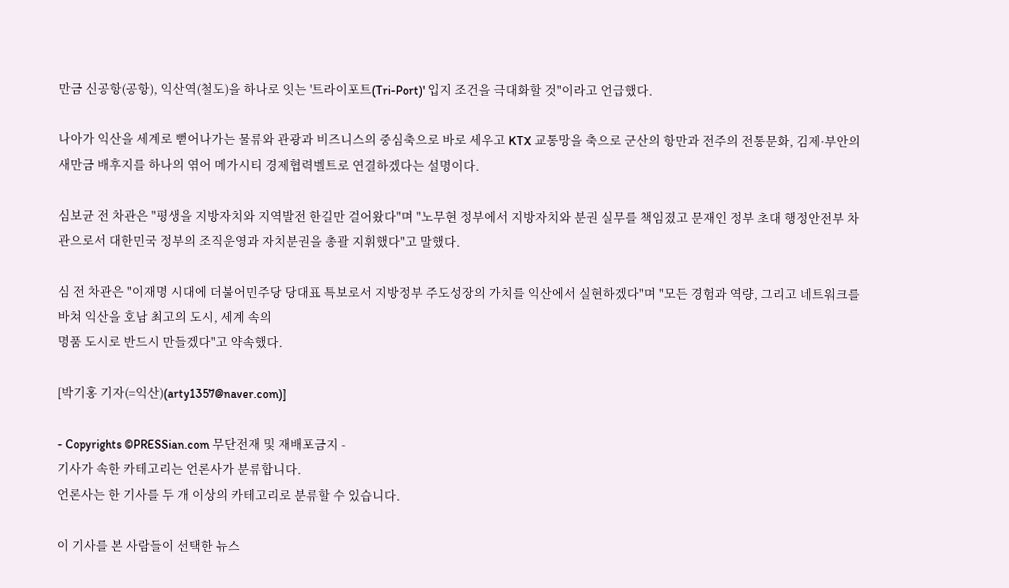만금 신공항(공항), 익산역(철도)을 하나로 잇는 '트라이포트(Tri-Port)' 입지 조건을 극대화할 것"이라고 언급했다.

나아가 익산을 세계로 뻗어나가는 물류와 관광과 비즈니스의 중심축으로 바로 세우고 KTX 교통망을 축으로 군산의 항만과 전주의 전통문화, 김제·부안의 새만금 배후지를 하나의 엮어 메가시티 경제협력벨트로 연결하겠다는 설명이다.

심보균 전 차관은 "평생을 지방자치와 지역발전 한길만 걸어왔다"며 "노무현 정부에서 지방자치와 분권 실무를 책임졌고 문재인 정부 초대 행정안전부 차관으로서 대한민국 정부의 조직운영과 자치분권을 총괄 지휘했다"고 말했다.

심 전 차관은 "이재명 시대에 더불어민주당 당대표 특보로서 지방정부 주도성장의 가치를 익산에서 실현하겠다"며 "모든 경험과 역량, 그리고 네트워크를 바쳐 익산을 호남 최고의 도시, 세계 속의
명품 도시로 반드시 만들겠다"고 약속했다.

[박기홍 기자(=익산)(arty1357@naver.com)]

- Copyrights ©PRESSian.com 무단전재 및 재배포금지 -
기사가 속한 카테고리는 언론사가 분류합니다.
언론사는 한 기사를 두 개 이상의 카테고리로 분류할 수 있습니다.

이 기사를 본 사람들이 선택한 뉴스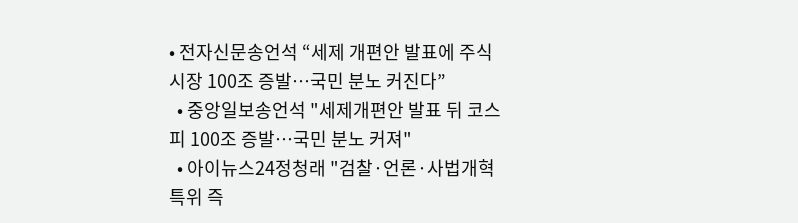• 전자신문송언석 “세제 개편안 발표에 주식시장 100조 증발…국민 분노 커진다”
  • 중앙일보송언석 "세제개편안 발표 뒤 코스피 100조 증발…국민 분노 커져"
  • 아이뉴스24정청래 "검찰·언론·사법개혁 특위 즉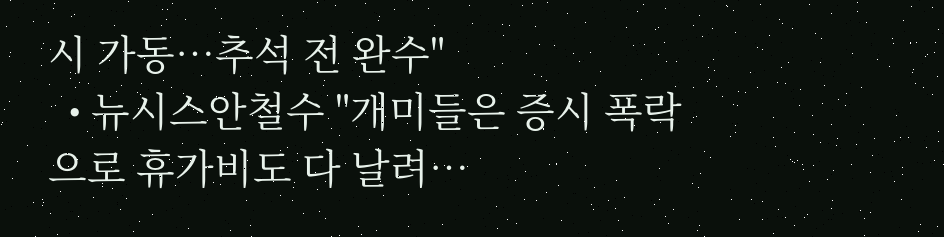시 가동…추석 전 완수"
  • 뉴시스안철수 "개미들은 증시 폭락으로 휴가비도 다 날려…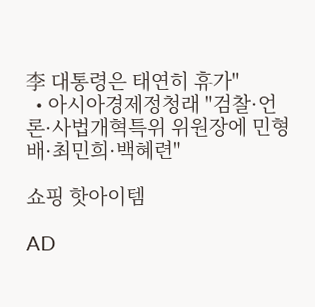李 대통령은 태연히 휴가"
  • 아시아경제정청래 "검찰·언론·사법개혁특위 위원장에 민형배·최민희·백혜련"

쇼핑 핫아이템

AD